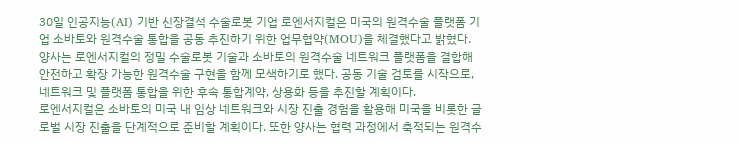30일 인공지능(AI) 기반 신장결석 수술로봇 기업 로엔서지컬은 미국의 원격수술 플랫폼 기업 소바토와 원격수술 통합을 공동 추진하기 위한 업무협약(MOU)을 체결했다고 밝혔다.
양사는 로엔서지컬의 정밀 수술로봇 기술과 소바토의 원격수술 네트워크 플랫폼을 결합해 안전하고 확장 가능한 원격수술 구현을 함께 모색하기로 했다. 공동 기술 검토를 시작으로, 네트워크 및 플랫폼 통합을 위한 후속 통합계약, 상용화 등을 추진할 계획이다.
로엔서지컬은 소바토의 미국 내 임상 네트워크와 시장 진출 경험을 활용해 미국을 비롯한 글로벌 시장 진출을 단계적으로 준비할 계획이다. 또한 양사는 협력 과정에서 축적되는 원격수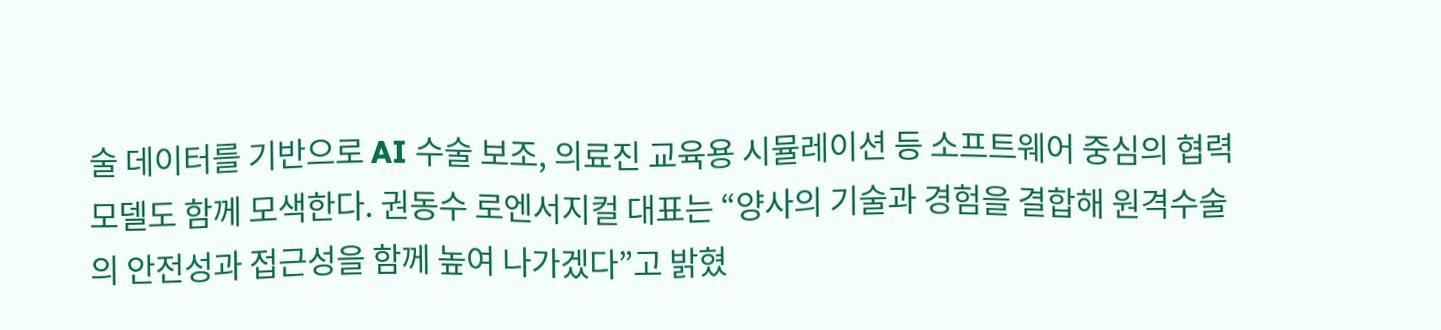술 데이터를 기반으로 AI 수술 보조, 의료진 교육용 시뮬레이션 등 소프트웨어 중심의 협력 모델도 함께 모색한다. 권동수 로엔서지컬 대표는 “양사의 기술과 경험을 결합해 원격수술의 안전성과 접근성을 함께 높여 나가겠다”고 밝혔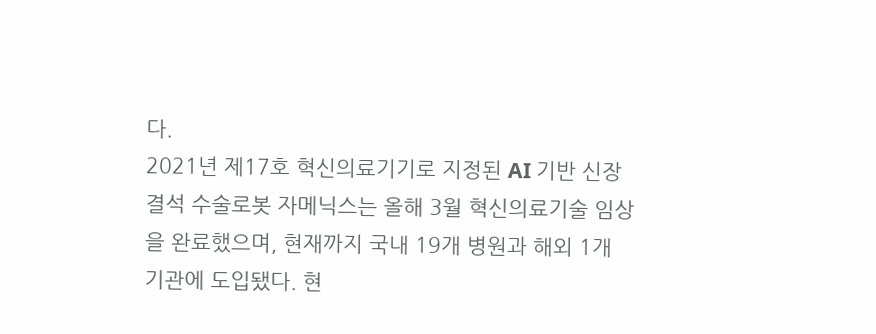다.
2021년 제17호 혁신의료기기로 지정된 AI 기반 신장결석 수술로봇 자메닉스는 올해 3월 혁신의료기술 임상을 완료했으며, 현재까지 국내 19개 병원과 해외 1개 기관에 도입됐다. 현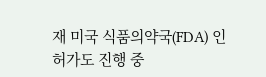재 미국 식품의약국(FDA) 인허가도 진행 중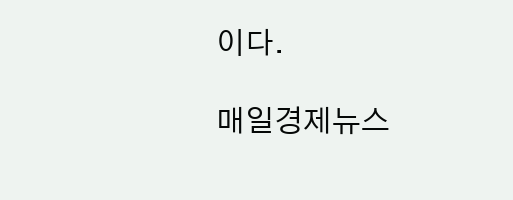이다.

매일경제뉴스